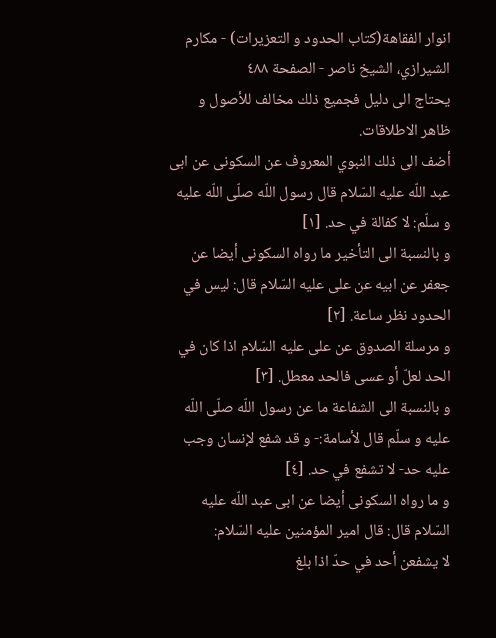انوار الفقاهة(كتاب الحدود و التعزيرات) - مكارم الشيرازي، الشيخ ناصر - الصفحة ٤٨٨
يحتاج الى دليل فجميع ذلك مخالف للأصول و ظاهر الاطلاقات.
أضف الى ذلك النبوي المعروف عن السكونى عن ابى عبد اللّه عليه السّلام قال رسول اللّه صلّى اللّه عليه و سلّم: لا كفالة في حد. [١]
و بالنسبة الى التأخير ما رواه السكونى أيضا عن جعفر عن ابيه عن على عليه السّلام قال: ليس في الحدود نظر ساعة. [٢]
و مرسلة الصدوق عن على عليه السّلام اذا كان في الحد لعلّ أو عسى فالحد معطل. [٣]
و بالنسبة الى الشفاعة ما عن رسول اللّه صلّى اللّه عليه و سلّم قال لأسامة:- و قد شفع لإنسان وجب عليه حد- لا تشفع في حد. [٤]
و ما رواه السكونى أيضا عن ابى عبد اللّه عليه السّلام قال: قال امير المؤمنين عليه السّلام:
لا يشفعن أحد في حدّ اذا بلغ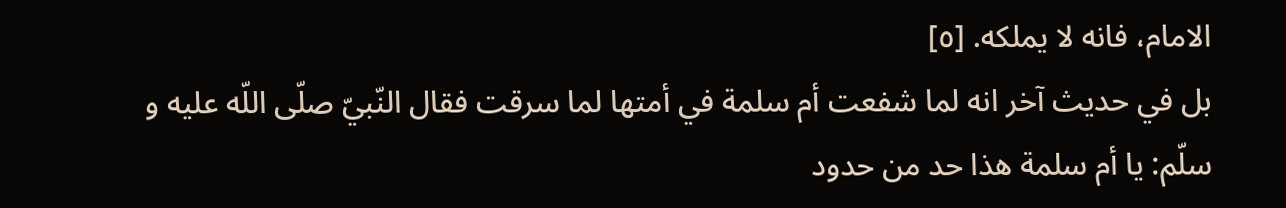الامام، فانه لا يملكه. [٥]
بل في حديث آخر انه لما شفعت أم سلمة في أمتها لما سرقت فقال النّبيّ صلّى اللّه عليه و سلّم: يا أم سلمة هذا حد من حدود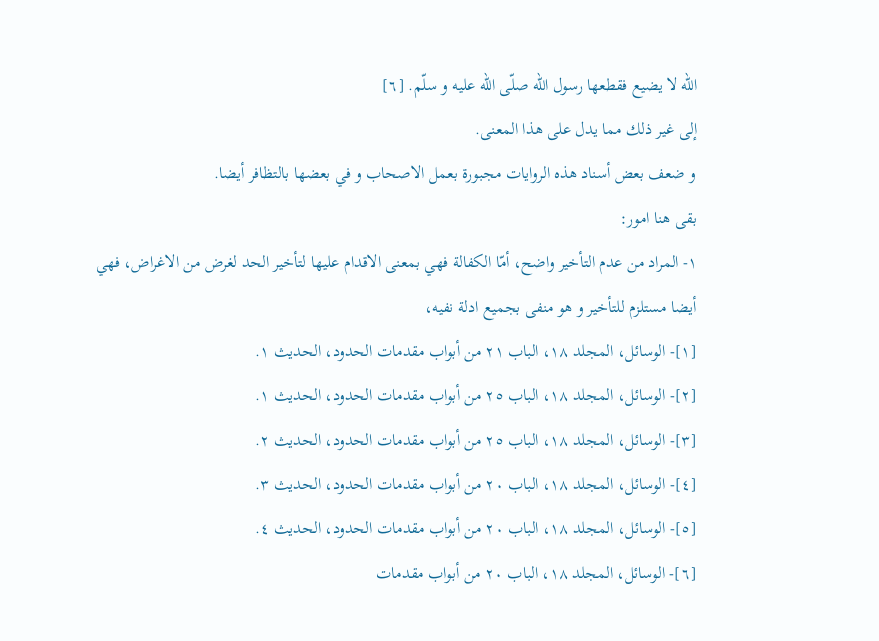اللّه لا يضيع فقطعها رسول اللّه صلّى اللّه عليه و سلّم. [٦]
إلى غير ذلك مما يدل على هذا المعنى.
و ضعف بعض أسناد هذه الروايات مجبورة بعمل الاصحاب و في بعضها بالتظافر أيضا.
بقى هنا امور:
١- المراد من عدم التأخير واضح، أمّا الكفالة فهي بمعنى الاقدام عليها لتأخير الحد لغرض من الاغراض، فهي أيضا مستلزم للتأخير و هو منفى بجميع ادلة نفيه،
[١]- الوسائل، المجلد ١٨، الباب ٢١ من أبواب مقدمات الحدود، الحديث ١.
[٢]- الوسائل، المجلد ١٨، الباب ٢٥ من أبواب مقدمات الحدود، الحديث ١.
[٣]- الوسائل، المجلد ١٨، الباب ٢٥ من أبواب مقدمات الحدود، الحديث ٢.
[٤]- الوسائل، المجلد ١٨، الباب ٢٠ من أبواب مقدمات الحدود، الحديث ٣.
[٥]- الوسائل، المجلد ١٨، الباب ٢٠ من أبواب مقدمات الحدود، الحديث ٤.
[٦]- الوسائل، المجلد ١٨، الباب ٢٠ من أبواب مقدمات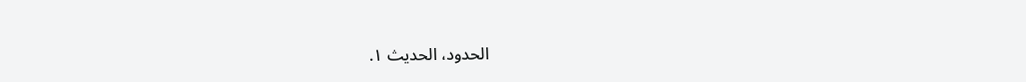الحدود، الحديث ١.